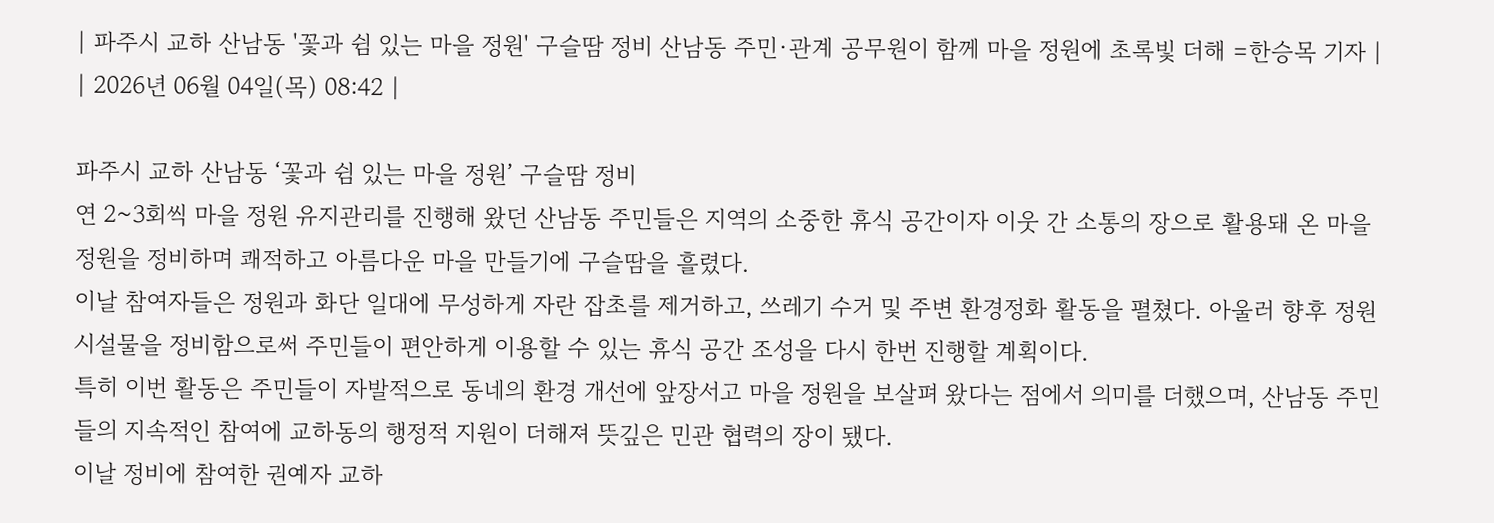| 파주시 교하 산남동 '꽃과 쉼 있는 마을 정원' 구슬땀 정비 산남동 주민·관계 공무원이 함께 마을 정원에 초록빛 더해 =한승목 기자 |
| 2026년 06월 04일(목) 08:42 |

파주시 교하 산남동 ‘꽃과 쉼 있는 마을 정원’ 구슬땀 정비
연 2~3회씩 마을 정원 유지관리를 진행해 왔던 산남동 주민들은 지역의 소중한 휴식 공간이자 이웃 간 소통의 장으로 활용돼 온 마을 정원을 정비하며 쾌적하고 아름다운 마을 만들기에 구슬땀을 흘렸다.
이날 참여자들은 정원과 화단 일대에 무성하게 자란 잡초를 제거하고, 쓰레기 수거 및 주변 환경정화 활동을 펼쳤다. 아울러 향후 정원 시설물을 정비함으로써 주민들이 편안하게 이용할 수 있는 휴식 공간 조성을 다시 한번 진행할 계획이다.
특히 이번 활동은 주민들이 자발적으로 동네의 환경 개선에 앞장서고 마을 정원을 보살펴 왔다는 점에서 의미를 더했으며, 산남동 주민들의 지속적인 참여에 교하동의 행정적 지원이 더해져 뜻깊은 민관 협력의 장이 됐다.
이날 정비에 참여한 권예자 교하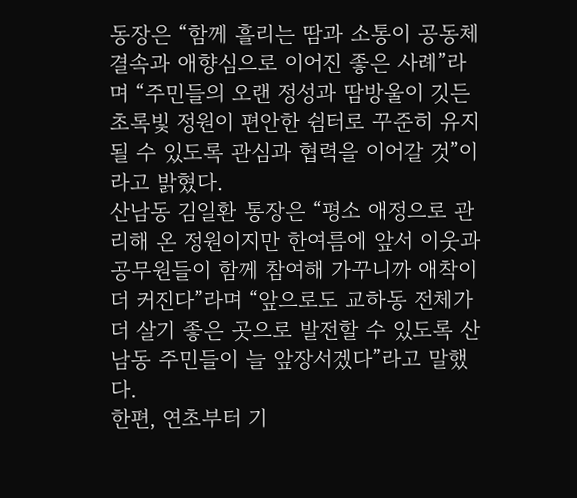동장은 “함께 흘리는 땀과 소통이 공동체 결속과 애향심으로 이어진 좋은 사례”라며 “주민들의 오랜 정성과 땀방울이 깃든 초록빛 정원이 편안한 쉼터로 꾸준히 유지될 수 있도록 관심과 협력을 이어갈 것”이라고 밝혔다.
산남동 김일환 통장은 “평소 애정으로 관리해 온 정원이지만 한여름에 앞서 이웃과 공무원들이 함께 참여해 가꾸니까 애착이 더 커진다”라며 “앞으로도 교하동 전체가 더 살기 좋은 곳으로 발전할 수 있도록 산남동 주민들이 늘 앞장서겠다”라고 말했다.
한편, 연초부터 기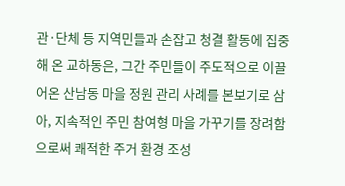관·단체 등 지역민들과 손잡고 청결 활동에 집중해 온 교하동은, 그간 주민들이 주도적으로 이끌어온 산남동 마을 정원 관리 사례를 본보기로 삼아, 지속적인 주민 참여형 마을 가꾸기를 장려함으로써 쾌적한 주거 환경 조성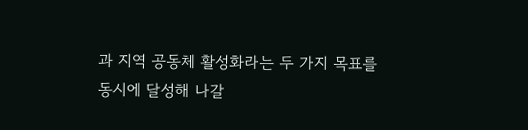과 지역 공동체 활성화라는 두 가지 목표를 동시에 달성해 나갈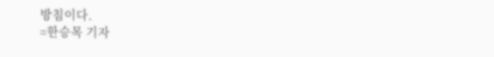방침이다.
=한승목 기자